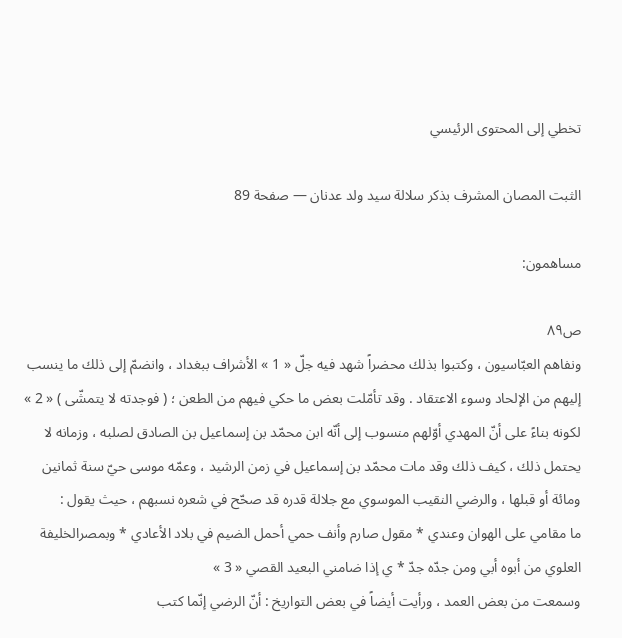تخطي إلى المحتوى الرئيسي

الثبت المصان المشرف بذكر سلالة سيد ولد عدنان — صفحة 89

مساهمون:

ص٨٩
ونفاهم العبّاسيون ، وكتبوا بذلك محضراً شهد فيه جلّ « 1 » الأشراف ببغداد ، وانضمّ إلى ذلك ما ينسب إليهم من الإلحاد وسوء الاعتقاد . وقد تأمّلت بعض ما حكي فيهم من الطعن ؛ ( فوجدته لا يتمشّى ) « 2 » لكونه بناءً على أنّ المهدي أوّلهم منسوب إلى أنّه ابن محمّد بن إسماعيل بن الصادق لصلبه ، وزمانه لا يحتمل ذلك ، كيف ذلك وقد مات محمّد بن إسماعيل في زمن الرشيد ، وعمّه موسى حيّ سنة ثمانين ومائة أو قبلها ، والرضي النقيب الموسوي مع جلالة قدره قد صحّح في شعره نسبهم ، حيث يقول :
ما مقامي على الهوان وعندي * مقول صارم وأنف حمي أحمل الضيم في بلاد الأعادي * وبمصرالخليفة العلوي من أبوه أبي ومن جدّه جدّ * ي إذا ضامني البعيد القصي « 3 »
وسمعت من بعض العمد ، ورأيت أيضاً في بعض التواريخ : أنّ الرضي إنّما كتب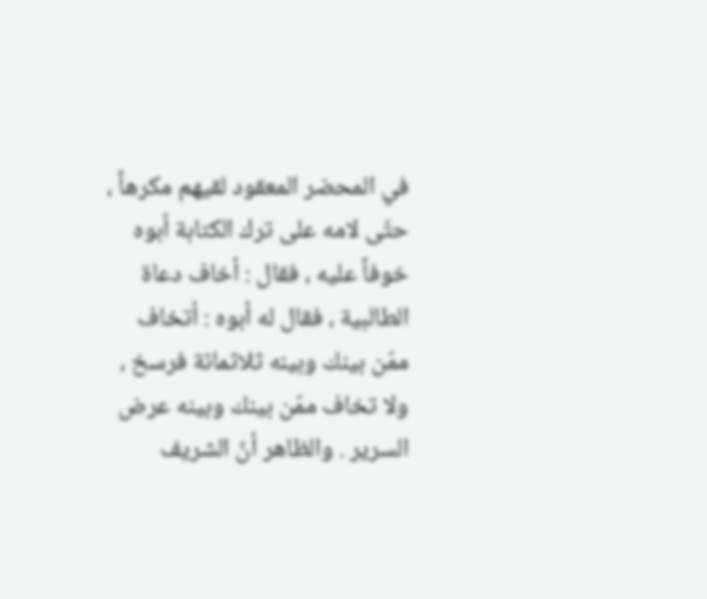في المحضر المعقود لقيهم مكرهاً ، حتّى لامه على ترك الكتابة أبوه خوفاً عليه ، فقال : أخاف دعاة الطالبية ، فقال له أبوه : أتخاف ممّن بينك وبينه ثلاثمائة فرسخ ، ولا تخاف ممّن بينك وبينه عرض السرير . والظاهر أنّ الشريف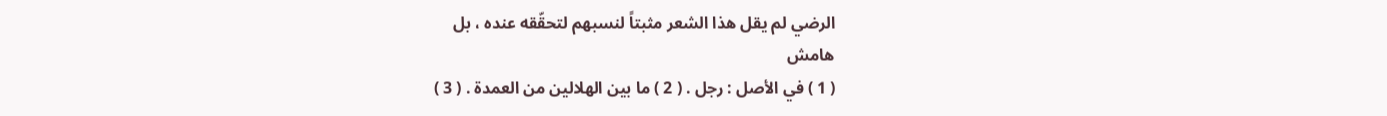الرضي لم يقل هذا الشعر مثبتاً لنسبهم لتحقّقه عنده ، بل
هامش
( 1 ) في الأصل : رجل . ( 2 ) ما بين الهلالين من العمدة . ( 3 )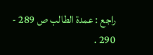راجع : عمدة الطالب ص 289 - 290 .